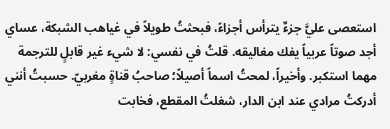استعصى عليَّ جزءٌ يترأس أجزاءً، فبحثتُ طويلاً في غياهب الشبكة، عساي أجد صوتاً عربياً يفك مغاليقه. قلتُ في نفسي: لا شيء غير قابلٍ للترجمة مهما استكبر. وأخيراً، لمحتُ اسماً أصيلاً؛ صاحبُ قناةٍ مغربيّ. حسبتُ أنني أدركتُ مرادي عند ابن الدار، شغلتُ المقطع، فخابت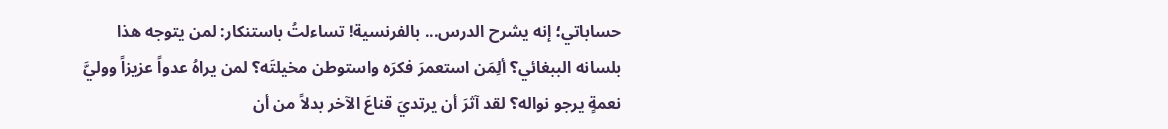حساباتي؛ إنه يشرح الدرس... بالفرنسية! تساءلتُ باستنكار: لمن يتوجه هذا بلسانه الببغائي؟ ألِمَن استعمرَ فكرَه واستوطن مخيلتَه؟ لمن يراهُ عدواً عزيزاً ووليَّ نعمةٍ يرجو نواله؟ لقد آثرَ أن يرتديَ قناعَ الآخر بدلاً من أن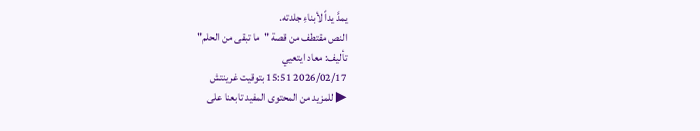يمدَّ يداً لأبناءِ جلدته.
النص مقتطف من قصة "ما تبقى من الحلم"
تأليف: معاد ايتعيي
2026/02/17 15:51 بتوقيت غرينتش
▶ للمزيد من المحتوى المفيد تابعنا على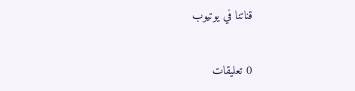قناتنا في يوتيوب

0 تعليقات